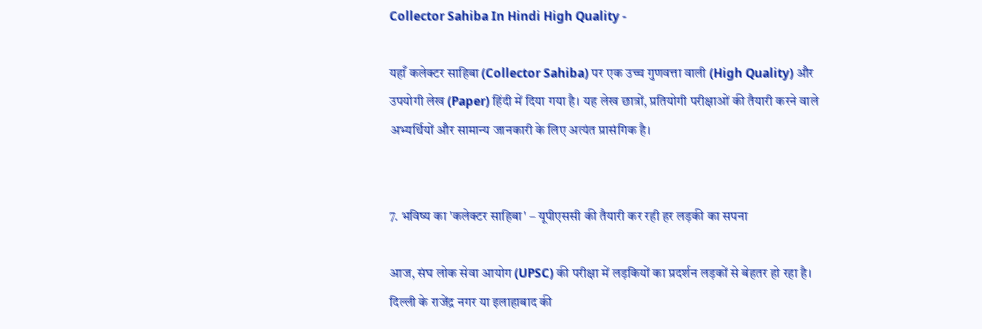Collector Sahiba In Hindi High Quality -

यहाँ कलेक्टर साहिबा (Collector Sahiba) पर एक उच्च गुणवत्ता वाली (High Quality) और उपयोगी लेख (Paper) हिंदी में दिया गया है। यह लेख छात्रों, प्रतियोगी परीक्षाओं की तैयारी करने वाले अभ्यर्थियों और सामान्य जानकारी के लिए अत्यंत प्रासंगिक है।


7. भविष्य का 'कलेक्टर साहिबा' – यूपीएससी की तैयारी कर रही हर लड़की का सपना

आज, संघ लोक सेवा आयोग (UPSC) की परीक्षा में लड़कियों का प्रदर्शन लड़कों से बेहतर हो रहा है। दिल्ली के राजेंद्र नगर या इलाहाबाद की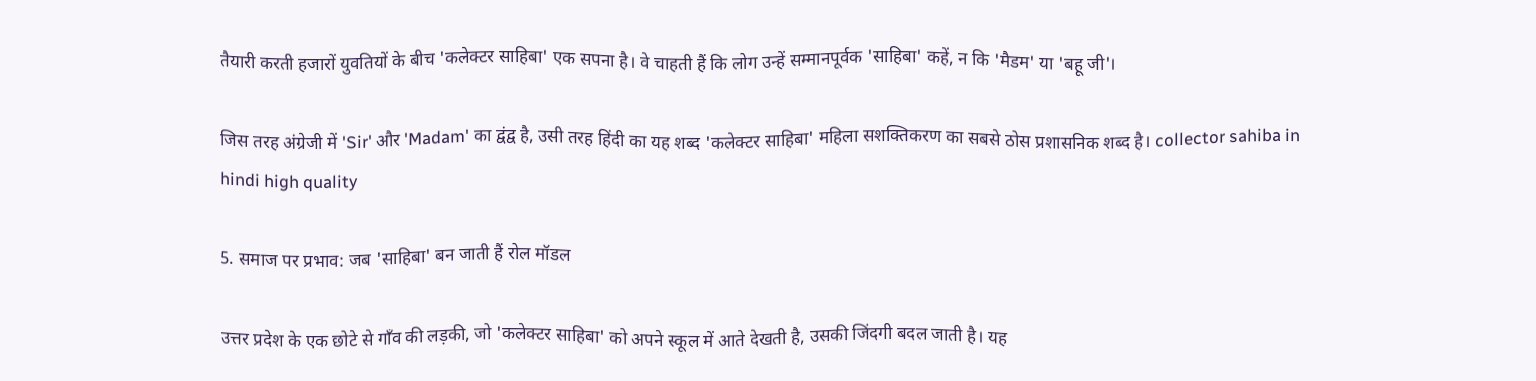तैयारी करती हजारों युवतियों के बीच 'कलेक्टर साहिबा' एक सपना है। वे चाहती हैं कि लोग उन्हें सम्मानपूर्वक 'साहिबा' कहें, न कि 'मैडम' या 'बहू जी'।

जिस तरह अंग्रेजी में 'Sir' और 'Madam' का द्वंद्व है, उसी तरह हिंदी का यह शब्द 'कलेक्टर साहिबा' महिला सशक्तिकरण का सबसे ठोस प्रशासनिक शब्द है। collector sahiba in hindi high quality

5. समाज पर प्रभाव: जब 'साहिबा' बन जाती हैं रोल मॉडल

उत्तर प्रदेश के एक छोटे से गाँव की लड़की, जो 'कलेक्टर साहिबा' को अपने स्कूल में आते देखती है, उसकी जिंदगी बदल जाती है। यह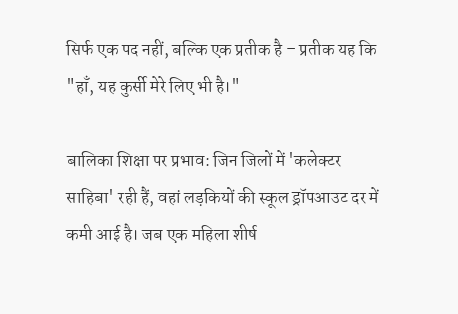सिर्फ एक पद नहीं, बल्कि एक प्रतीक है – प्रतीक यह कि "हाँ, यह कुर्सी मेरे लिए भी है।"

बालिका शिक्षा पर प्रभाव: जिन जिलों में 'कलेक्टर साहिबा' रही हैं, वहां लड़कियों की स्कूल ड्रॉपआउट दर में कमी आई है। जब एक महिला शीर्ष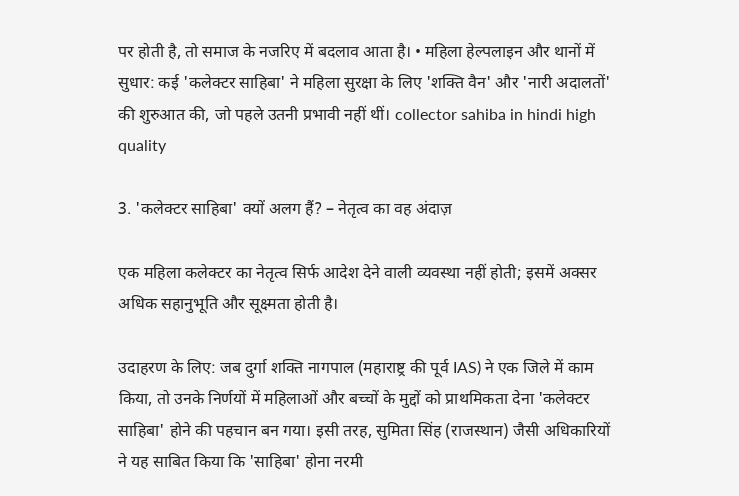पर होती है, तो समाज के नजरिए में बदलाव आता है। • महिला हेल्पलाइन और थानों में सुधार: कई 'कलेक्टर साहिबा' ने महिला सुरक्षा के लिए 'शक्ति वैन' और 'नारी अदालतों' की शुरुआत की, जो पहले उतनी प्रभावी नहीं थीं। collector sahiba in hindi high quality

3. 'कलेक्टर साहिबा' क्यों अलग हैं? – नेतृत्व का वह अंदाज़

एक महिला कलेक्टर का नेतृत्व सिर्फ आदेश देने वाली व्यवस्था नहीं होती; इसमें अक्सर अधिक सहानुभूति और सूक्ष्मता होती है।

उदाहरण के लिए: जब दुर्गा शक्ति नागपाल (महाराष्ट्र की पूर्व IAS) ने एक जिले में काम किया, तो उनके निर्णयों में महिलाओं और बच्चों के मुद्दों को प्राथमिकता देना 'कलेक्टर साहिबा' होने की पहचान बन गया। इसी तरह, सुमिता सिंह (राजस्थान) जैसी अधिकारियों ने यह साबित किया कि 'साहिबा' होना नरमी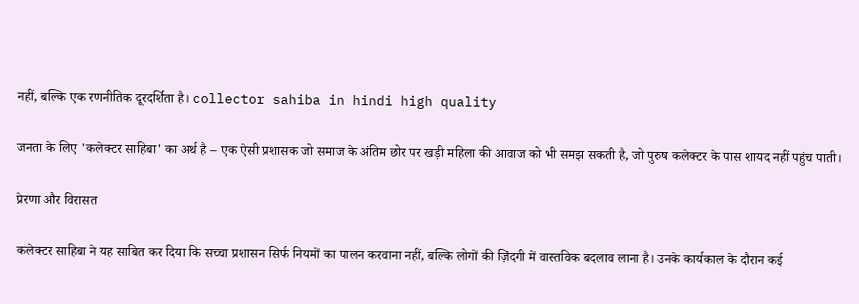नहीं, बल्कि एक रणनीतिक दूरदर्शिता है। collector sahiba in hindi high quality

जनता के लिए 'कलेक्टर साहिबा' का अर्थ है – एक ऐसी प्रशासक जो समाज के अंतिम छोर पर खड़ी महिला की आवाज को भी समझ सकती है, जो पुरुष कलेक्टर के पास शायद नहीं पहुंच पाती।

प्रेरणा और विरासत

कलेक्टर साहिबा ने यह साबित कर दिया कि सच्चा प्रशासन सिर्फ नियमों का पालन करवाना नहीं, बल्कि लोगों की ज़िंदगी में वास्तविक बदलाव लाना है। उनके कार्यकाल के दौरान कई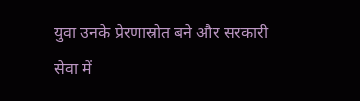युवा उनके प्रेरणास्रोत बने और सरकारी सेवा में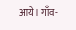आये। गाँव-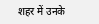शहर में उनके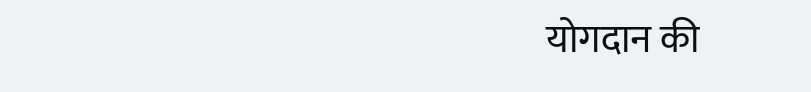योगदान की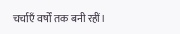चर्चाएँ वर्षों तक बनी रहीं।